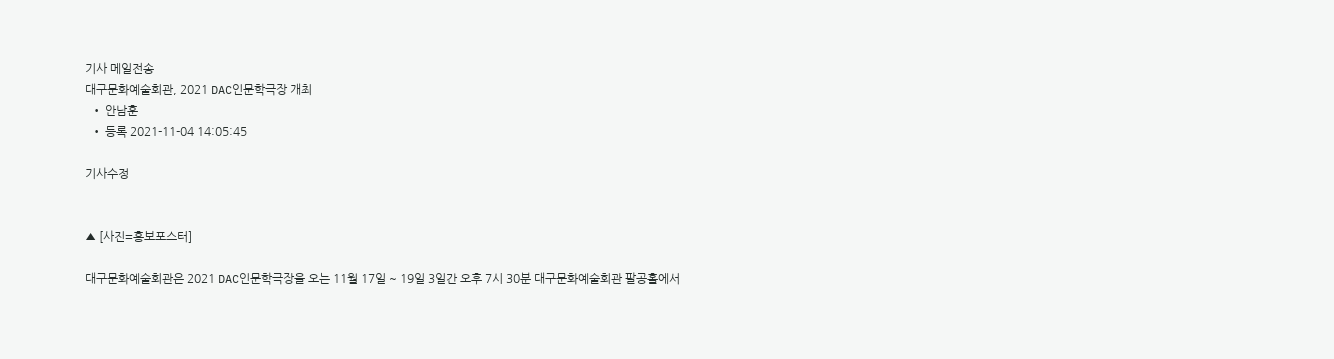기사 메일전송
대구문화예술회관, 2021 DAC인문학극장 개최
  • 안남훈
  • 등록 2021-11-04 14:05:45

기사수정


▲ [사진=홍보포스터]

대구문화예술회관은 2021 DAC인문학극장을 오는 11월 17일 ~ 19일 3일간 오후 7시 30분 대구문화예술회관 팔공홀에서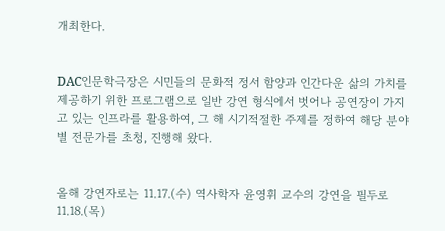개최한다.


DAC인문학극장은 시민들의 문화적 정서 함양과 인간다운 삶의 가치를 제공하기 위한 프로그램으로 일반 강연 형식에서 벗어나 공연장이 가지고 있는 인프라를 활용하여, 그 해 시기적절한 주제를 정하여 해당 분야별 전문가를 초청, 진행해 왔다.


올해 강연자로는 11.17.(수) 역사학자 윤영휘 교수의 강연을 필두로 11.18.(목)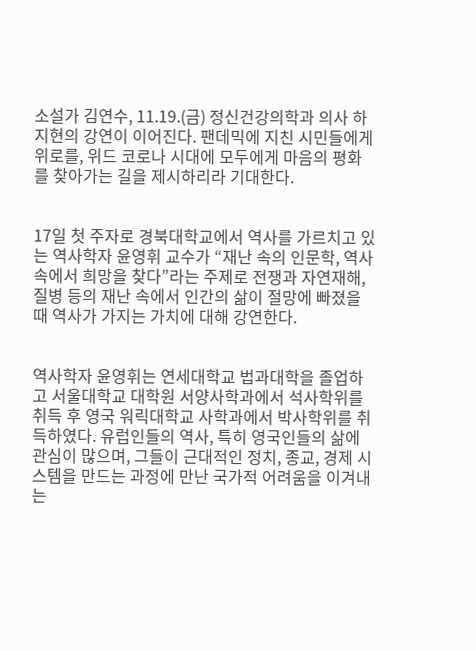소설가 김연수, 11.19.(금) 정신건강의학과 의사 하지현의 강연이 이어진다. 팬데믹에 지친 시민들에게 위로를, 위드 코로나 시대에 모두에게 마음의 평화를 찾아가는 길을 제시하리라 기대한다.


17일 첫 주자로 경북대학교에서 역사를 가르치고 있는 역사학자 윤영휘 교수가 “재난 속의 인문학, 역사 속에서 희망을 찾다”라는 주제로 전쟁과 자연재해, 질병 등의 재난 속에서 인간의 삶이 절망에 빠졌을 때 역사가 가지는 가치에 대해 강연한다.


역사학자 윤영휘는 연세대학교 법과대학을 졸업하고 서울대학교 대학원 서양사학과에서 석사학위를 취득 후 영국 워릭대학교 사학과에서 박사학위를 취득하였다. 유럽인들의 역사, 특히 영국인들의 삶에 관심이 많으며, 그들이 근대적인 정치, 종교, 경제 시스템을 만드는 과정에 만난 국가적 어려움을 이겨내는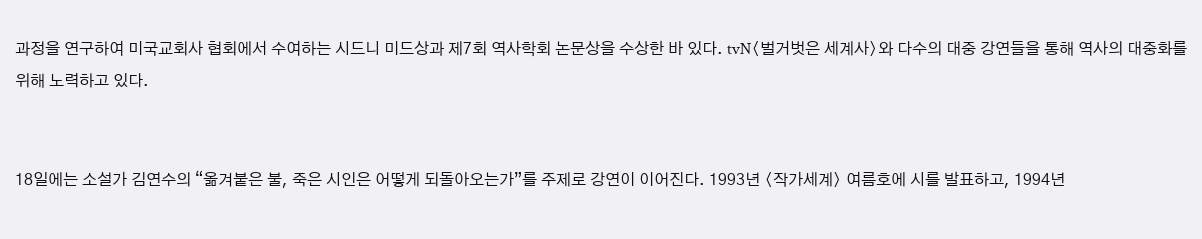과정을 연구하여 미국교회사 협회에서 수여하는 시드니 미드상과 제7회 역사학회 논문상을 수상한 바 있다. tvN〈벌거벗은 세계사〉와 다수의 대중 강연들을 통해 역사의 대중화를 위해 노력하고 있다.


18일에는 소설가 김연수의 “옮겨붙은 불, 죽은 시인은 어떻게 되돌아오는가”를 주제로 강연이 이어진다. 1993년 〈작가세계〉 여름호에 시를 발표하고, 1994년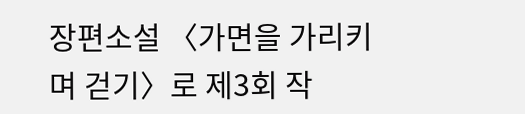장편소설 〈가면을 가리키며 걷기〉로 제3회 작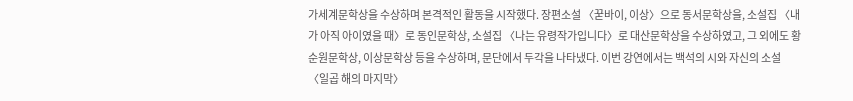가세계문학상을 수상하며 본격적인 활동을 시작했다. 장편소설 〈꾿바이, 이상〉으로 동서문학상을, 소설집 〈내가 아직 아이였을 때〉로 동인문학상, 소설집 〈나는 유령작가입니다〉로 대산문학상을 수상하였고, 그 외에도 황순원문학상, 이상문학상 등을 수상하며, 문단에서 두각을 나타냈다. 이번 강연에서는 백석의 시와 자신의 소설〈일곱 해의 마지막〉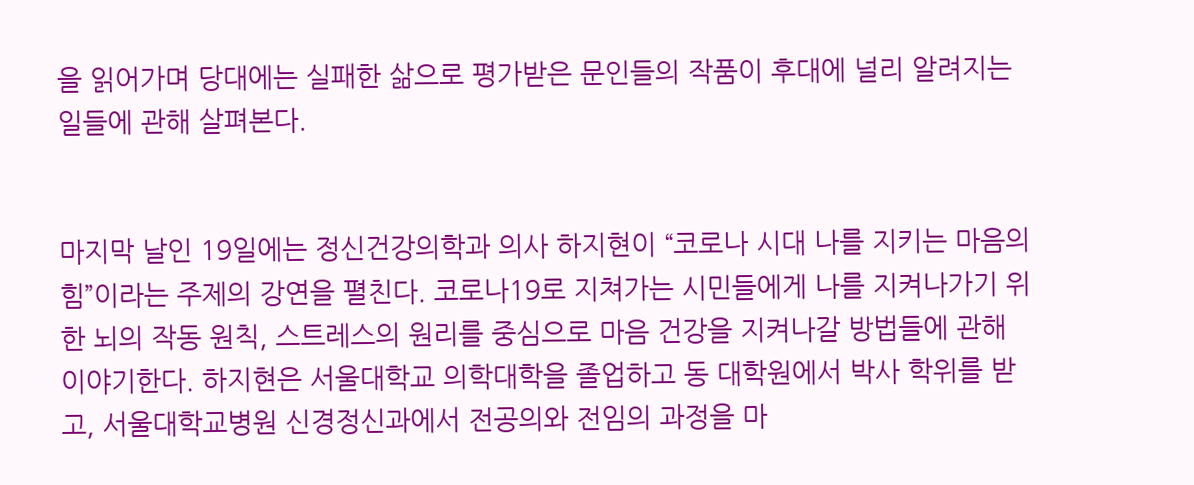을 읽어가며 당대에는 실패한 삶으로 평가받은 문인들의 작품이 후대에 널리 알려지는 일들에 관해 살펴본다.


마지막 날인 19일에는 정신건강의학과 의사 하지현이 “코로나 시대 나를 지키는 마음의 힘”이라는 주제의 강연을 펼친다. 코로나19로 지쳐가는 시민들에게 나를 지켜나가기 위한 뇌의 작동 원칙, 스트레스의 원리를 중심으로 마음 건강을 지켜나갈 방법들에 관해 이야기한다. 하지현은 서울대학교 의학대학을 졸업하고 동 대학원에서 박사 학위를 받고, 서울대학교병원 신경정신과에서 전공의와 전임의 과정을 마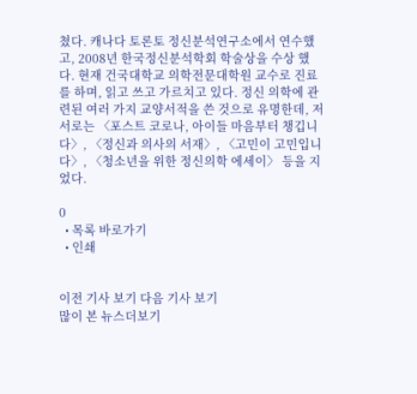쳤다. 캐나다 토론토 정신분석연구소에서 연수했고, 2008년 한국정신분석학회 학술상을 수상 했다. 현재 건국대학교 의학전문대학원 교수로 진료를 하며, 읽고 쓰고 가르치고 있다. 정신 의학에 관련된 여러 가지 교양서적을 쓴 것으로 유명한데, 저서로는 〈포스트 코로나, 아이들 마음부터 챙깁니다〉, 〈정신과 의사의 서재〉, 〈고민이 고민입니다〉, 〈청소년을 위한 정신의학 에세이〉 등을 지었다.

0
  • 목록 바로가기
  • 인쇄


이전 기사 보기 다음 기사 보기
많이 본 뉴스더보기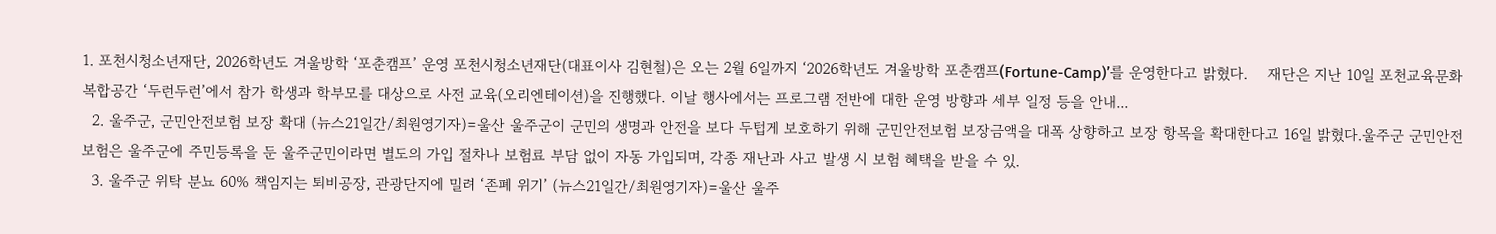1. 포천시청소년재단, 2026학년도 겨울방학 ‘포춘캠프’ 운영 포천시청소년재단(대표이사 김현철)은 오는 2월 6일까지 ‘2026학년도 겨울방학 포춘캠프(Fortune-Camp)’를 운영한다고 밝혔다.    재단은 지난 10일 포천교육문화복합공간 ‘두런두런’에서 참가 학생과 학부모를 대상으로 사전 교육(오리엔테이션)을 진행했다. 이날 행사에서는 프로그램 전반에 대한 운영 방향과 세부 일정 등을 안내...
  2. 울주군, 군민안전보험 보장 확대 (뉴스21일간/최원영기자)=울산 울주군이 군민의 생명과 안전을 보다 두텁게 보호하기 위해 군민안전보험 보장금액을 대폭 상향하고 보장 항목을 확대한다고 16일 밝혔다.울주군 군민안전보험은 울주군에 주민등록을 둔 울주군민이라면 별도의 가입 절차나 보험료 부담 없이 자동 가입되며, 각종 재난과 사고 발생 시 보험 혜택을 받을 수 있.
  3. 울주군 위탁 분뇨 60% 책임지는 퇴비공장, 관광단지에 밀려 ‘존폐 위기’ (뉴스21일간/최원영기자)=울산 울주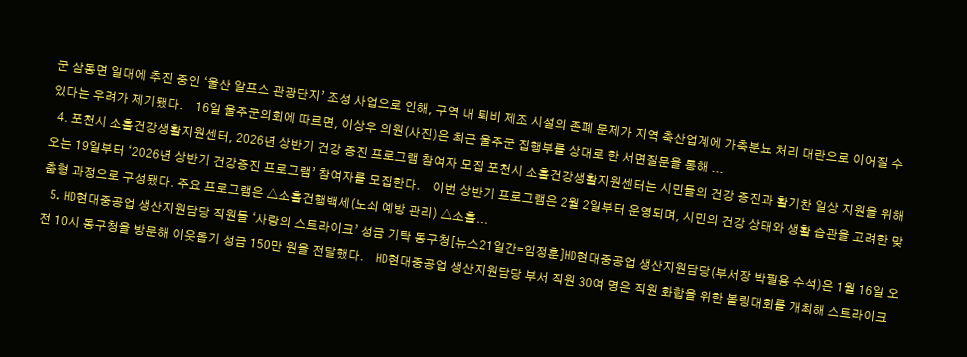군 삼동면 일대에 추진 중인 ‘울산 알프스 관광단지’ 조성 사업으로 인해, 구역 내 퇴비 제조 시설의 존폐 문제가 지역 축산업계에 가축분뇨 처리 대란으로 이어질 수 있다는 우려가 제기됐다.    16일 울주군의회에 따르면, 이상우 의원(사진)은 최근 울주군 집행부를 상대로 한 서면질문을 통해 ...
  4. 포천시 소흘건강생활지원센터, 2026년 상반기 건강 증진 프로그램 참여자 모집 포천시 소흘건강생활지원센터는 시민들의 건강 증진과 활기찬 일상 지원을 위해 오는 19일부터 ‘2026년 상반기 건강증진 프로그램’ 참여자를 모집한다.    이번 상반기 프로그램은 2월 2일부터 운영되며, 시민의 건강 상태와 생활 습관을 고려한 맞춤형 과정으로 구성됐다. 주요 프로그램은 △소흘건행백세(노쇠 예방 관리) △소흘...
  5. HD현대중공업 생산지원담당 직원들 ‘사랑의 스트라이크’ 성금 기탁 동구청[뉴스21일간=임정훈]HD현대중공업 생산지원담당(부서장 박필용 수석)은 1월 16일 오전 10시 동구청을 방문해 이웃돕기 성금 150만 원을 전달했다.    HD현대중공업 생산지원담당 부서 직원 30여 명은 직원 화합을 위한 볼링대회를 개최해 스트라이크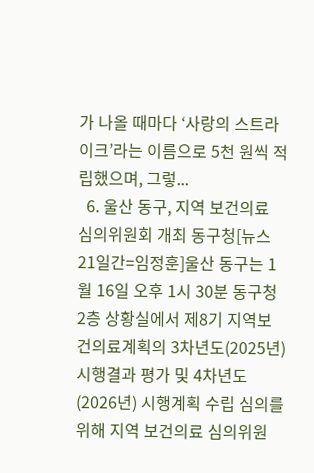가 나올 때마다 ‘사랑의 스트라이크’라는 이름으로 5천 원씩 적립했으며, 그렇...
  6. 울산 동구, 지역 보건의료 심의위원회 개최 동구청[뉴스21일간=임정훈]울산 동구는 1월 16일 오후 1시 30분 동구청 2층 상황실에서 제8기 지역보건의료계획의 3차년도(2025년) 시행결과 평가 및 4차년도(2026년) 시행계획 수립 심의를 위해 지역 보건의료 심의위원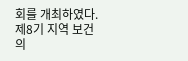회를 개최하였다.    제8기 지역 보건의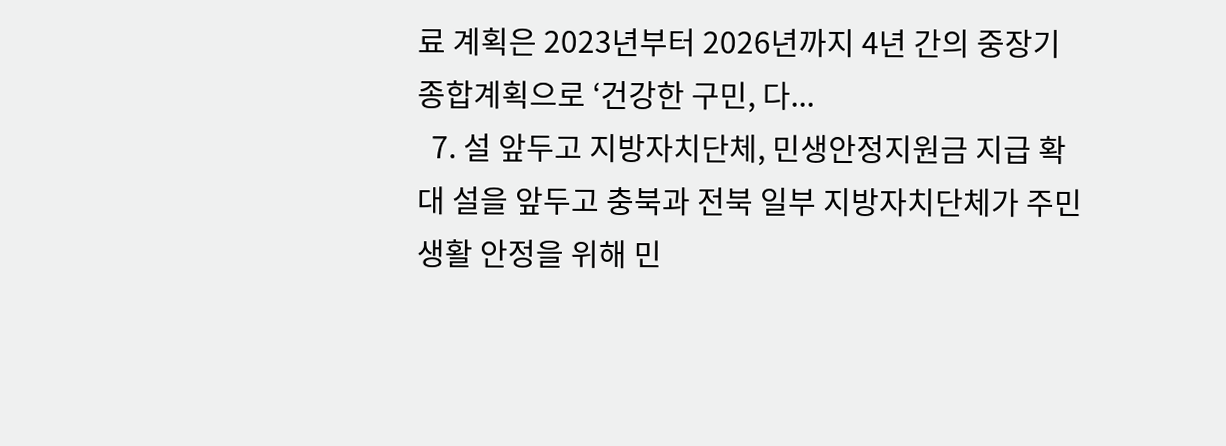료 계획은 2023년부터 2026년까지 4년 간의 중장기 종합계획으로 ‘건강한 구민, 다...
  7. 설 앞두고 지방자치단체, 민생안정지원금 지급 확대 설을 앞두고 충북과 전북 일부 지방자치단체가 주민 생활 안정을 위해 민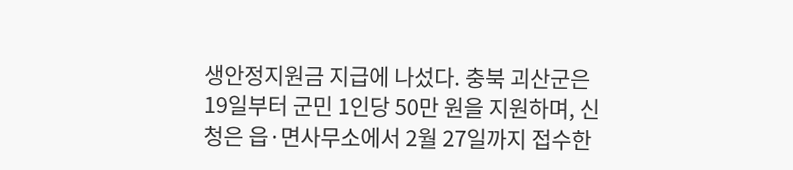생안정지원금 지급에 나섰다. 충북 괴산군은 19일부터 군민 1인당 50만 원을 지원하며, 신청은 읍·면사무소에서 2월 27일까지 접수한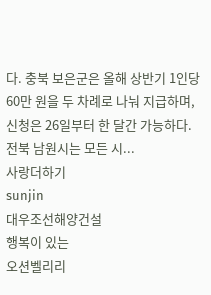다. 충북 보은군은 올해 상반기 1인당 60만 원을 두 차례로 나눠 지급하며, 신청은 26일부터 한 달간 가능하다. 전북 남원시는 모든 시...
사랑더하기
sunjin
대우조선해양건설
행복이 있는
오션벨리리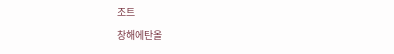조트
창해에탄올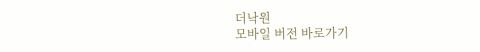더낙원
모바일 버전 바로가기